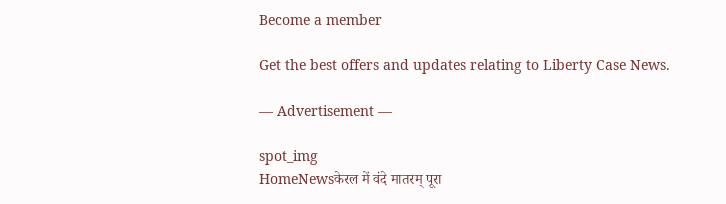Become a member

Get the best offers and updates relating to Liberty Case News.

― Advertisement ―

spot_img
HomeNewsकेरल में वंदे मातरम् पूरा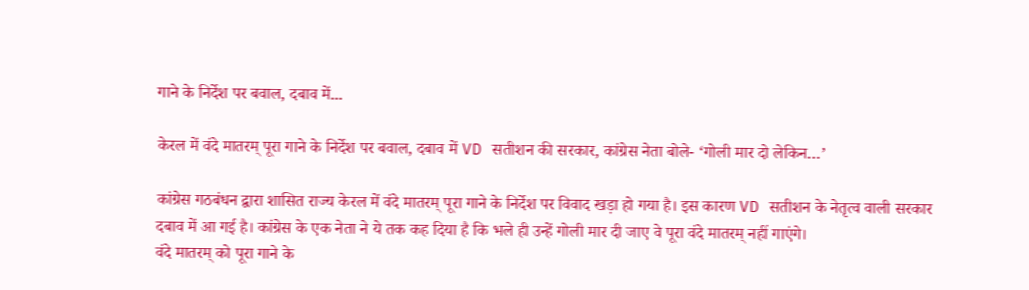गाने के निर्देश पर बवाल, दबाव में...

केरल में वंदे मातरम् पूरा गाने के निर्देश पर बवाल, दबाव में VD सतीशन की सरकार, कांग्रेस नेता बोले- ‘गोली मार दो लेकिन…’

कांग्रेस गठबंधन द्वारा शासित राज्य केरल में वंदे मातरम् पूरा गाने के निर्देश पर विवाद खड़ा हो गया है। इस कारण VD सतीशन के नेतृत्व वाली सरकार दबाव में आ गई है। कांग्रेस के एक नेता ने ये तक कह दिया है कि भले ही उन्हें गोली मार दी जाए वे पूरा वंदे मातरम् नहीं गाएंगे।
वंदे मातरम् को पूरा गाने के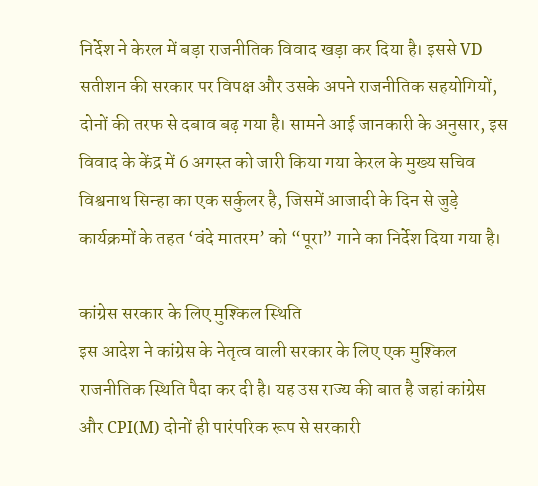निर्देश ने केरल में बड़ा राजनीतिक विवाद खड़ा कर दिया है। इससे VD सतीशन की सरकार पर विपक्ष और उसके अपने राजनीतिक सहयोगियों, दोनों की तरफ से दबाव बढ़ गया है। सामने आई जानकारी के अनुसार, इस विवाद के केंद्र में 6 अगस्त को जारी किया गया केरल के मुख्य सचिव विश्वनाथ सिन्हा का एक सर्कुलर है, जिसमें आजादी के दिन से जुड़े कार्यक्रमों के तहत ‘वंदे मातरम’ को “पूरा” गाने का निर्देश दिया गया है।

कांग्रेस सरकार के लिए मुश्किल स्थिति
इस आदेश ने कांग्रेस के नेतृत्व वाली सरकार के लिए एक मुश्किल राजनीतिक स्थिति पैदा कर दी है। यह उस राज्य की बात है जहां कांग्रेस और CPI(M) दोनों ही पारंपरिक रूप से सरकारी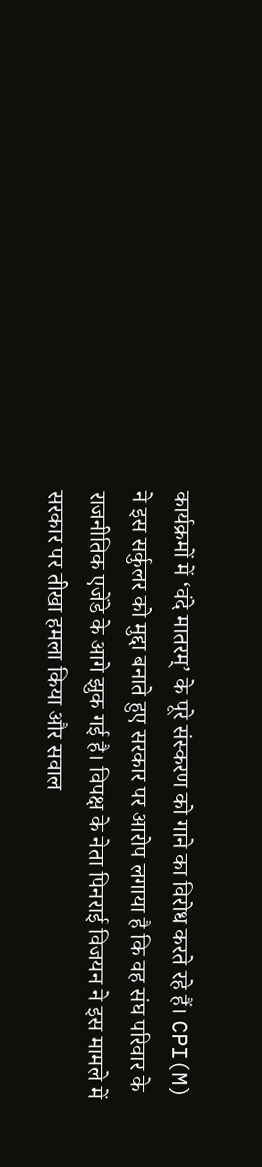कार्यक्रमों में ‘वंदे मातरम्’ के पूरे संस्करण को गाने का विरोध करते रहे हैं। CPI(M) ने इस सर्कुलर को मुद्दा बनाते हुए सरकार पर आरोप लगाया है कि वह संघ परिवार के राजनीतिक एजेंडे के आगे झुक गई है। विपक्ष के नेता पिनराई विजयन ने इस मामले में सरकार पर तीखा हमला किया और सवाल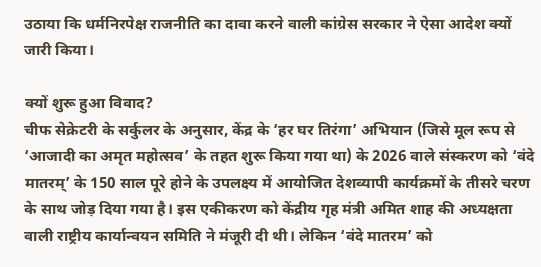उठाया कि धर्मनिरपेक्ष राजनीति का दावा करने वाली कांग्रेस सरकार ने ऐसा आदेश क्यों जारी किया।

क्यों शुरू हुआ विवाद?
चीफ सेक्रेटरी के सर्कुलर के अनुसार, केंद्र के ‘हर घर तिरंगा’ अभियान (जिसे मूल रूप से ‘आजादी का अमृत महोत्सव’ के तहत शुरू किया गया था) के 2026 वाले संस्करण को ‘वंदे मातरम्’ के 150 साल पूरे होने के उपलक्ष्य में आयोजित देशव्यापी कार्यक्रमों के तीसरे चरण के साथ जोड़ दिया गया है। इस एकीकरण को केंद्रीय गृह मंत्री अमित शाह की अध्यक्षता वाली राष्ट्रीय कार्यान्वयन समिति ने मंजूरी दी थी। लेकिन ‘वंदे मातरम’ को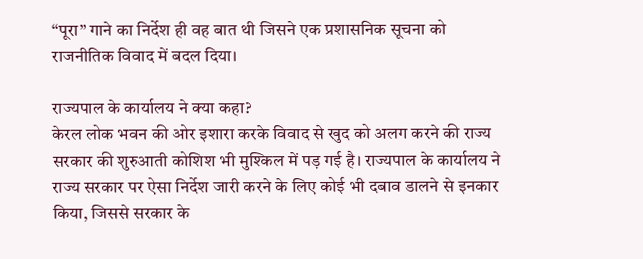“पूरा” गाने का निर्देश ही वह बात थी जिसने एक प्रशासनिक सूचना को राजनीतिक विवाद में बदल दिया।

राज्यपाल के कार्यालय ने क्या कहा?
केरल लोक भवन की ओर इशारा करके विवाद से खुद को अलग करने की राज्य सरकार की शुरुआती कोशिश भी मुश्किल में पड़ गई है। राज्यपाल के कार्यालय ने राज्य सरकार पर ऐसा निर्देश जारी करने के लिए कोई भी दबाव डालने से इनकार किया, जिससे सरकार के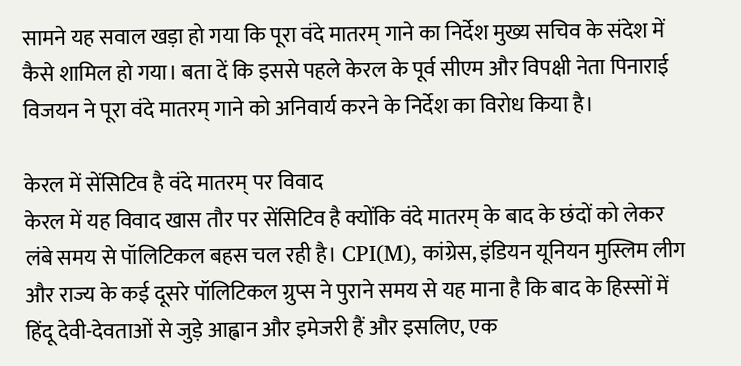सामने यह सवाल खड़ा हो गया कि पूरा वंदे मातरम् गाने का निर्देश मुख्य सचिव के संदेश में कैसे शामिल हो गया। बता दें कि इससे पहले केरल के पूर्व सीएम और विपक्षी नेता पिनाराई विजयन ने पूरा वंदे मातरम् गाने को अनिवार्य करने के निर्देश का विरोध किया है।

केरल में सेंसिटिव है वंदे मातरम् पर विवाद
केरल में यह विवाद खास तौर पर सेंसिटिव है क्योंकि वंदे मातरम् के बाद के छंदों को लेकर लंबे समय से पॉलिटिकल बहस चल रही है। CPI(M), कांग्रेस, इंडियन यूनियन मुस्लिम लीग और राज्य के कई दूसरे पॉलिटिकल ग्रुप्स ने पुराने समय से यह माना है कि बाद के हिस्सों में हिंदू देवी-देवताओं से जुड़े आह्वान और इमेजरी हैं और इसलिए, एक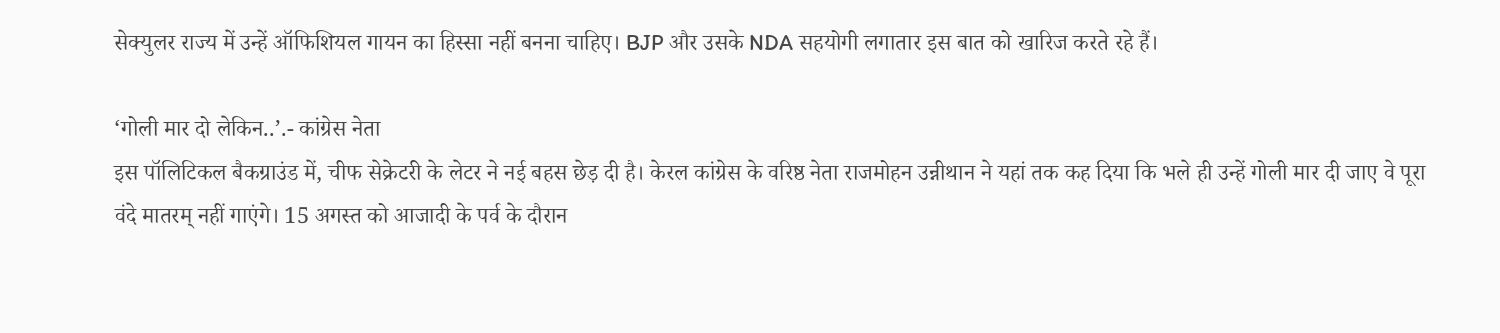सेक्युलर राज्य में उन्हें ऑफिशियल गायन का हिस्सा नहीं बनना चाहिए। BJP और उसके NDA सहयोगी लगातार इस बात को खारिज करते रहे हैं।

‘गोली मार दो लेकिन..’.- कांग्रेस नेता
इस पॉलिटिकल बैकग्राउंड में, चीफ सेक्रेटरी के लेटर ने नई बहस छेड़ दी है। केरल कांग्रेस के वरिष्ठ नेता राजमोहन उन्नीथान ने यहां तक कह दिया कि भले ही उन्हें गोली मार दी जाए वे पूरा वंदे मातरम् नहीं गाएंगे। 15 अगस्त को आजादी के पर्व के दौरान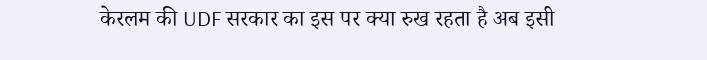केरलम की UDF सरकार का इस पर क्या रुख रहता है अब इसी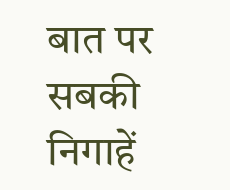बात पर सबकी निगाहें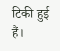टिकी हुई हैं।